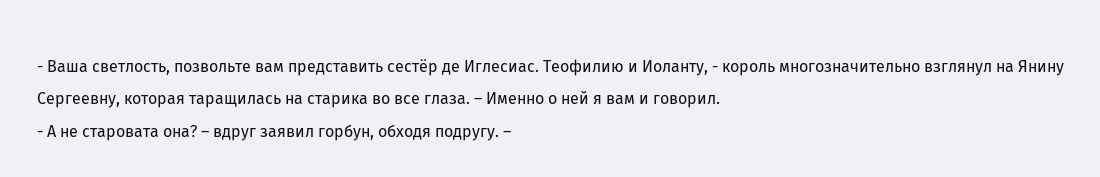- Ваша светлость, позвольте вам представить сестёр де Иглесиас. Теофилию и Иоланту, - король многозначительно взглянул на Янину Сергеевну, которая таращилась на старика во все глаза. – Именно о ней я вам и говорил.
- А не старовата она? – вдруг заявил горбун, обходя подругу. –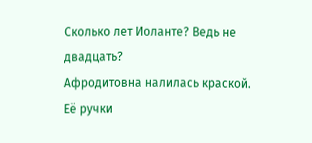Сколько лет Иоланте? Ведь не двадцать?
Афродитовна налилась краской. Её ручки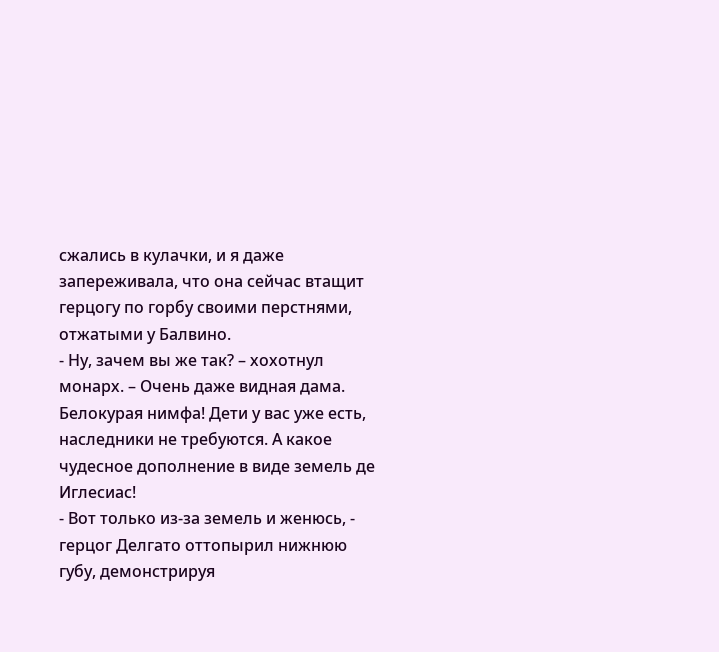сжались в кулачки, и я даже запереживала, что она сейчас втащит герцогу по горбу своими перстнями, отжатыми у Балвино.
- Ну, зачем вы же так? – хохотнул монарх. – Очень даже видная дама. Белокурая нимфа! Дети у вас уже есть, наследники не требуются. А какое чудесное дополнение в виде земель де Иглесиас!
- Вот только из-за земель и женюсь, - герцог Делгато оттопырил нижнюю губу, демонстрируя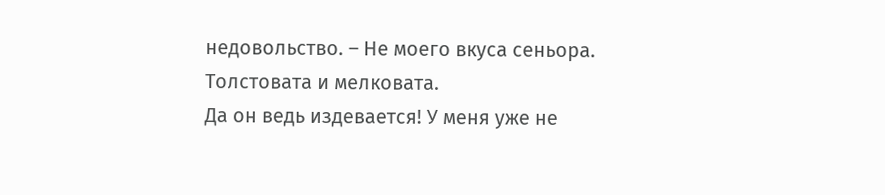недовольство. – Не моего вкуса сеньора. Толстовата и мелковата.
Да он ведь издевается! У меня уже не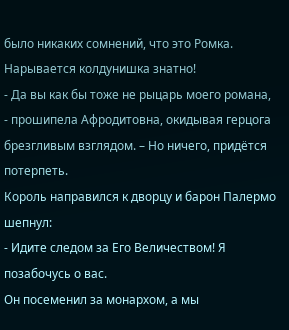было никаких сомнений, что это Ромка. Нарывается колдунишка знатно!
- Да вы как бы тоже не рыцарь моего романа, - прошипела Афродитовна, окидывая герцога брезгливым взглядом. – Но ничего, придётся потерпеть.
Король направился к дворцу и барон Палермо шепнул:
- Идите следом за Его Величеством! Я позабочусь о вас.
Он посеменил за монархом, а мы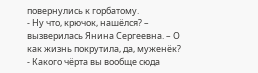повернулись к горбатому.
- Ну что, крючок, нашёлся? – вызверилась Янина Сергеевна. – О как жизнь покрутила, да, муженёк?
- Какого чёрта вы вообще сюда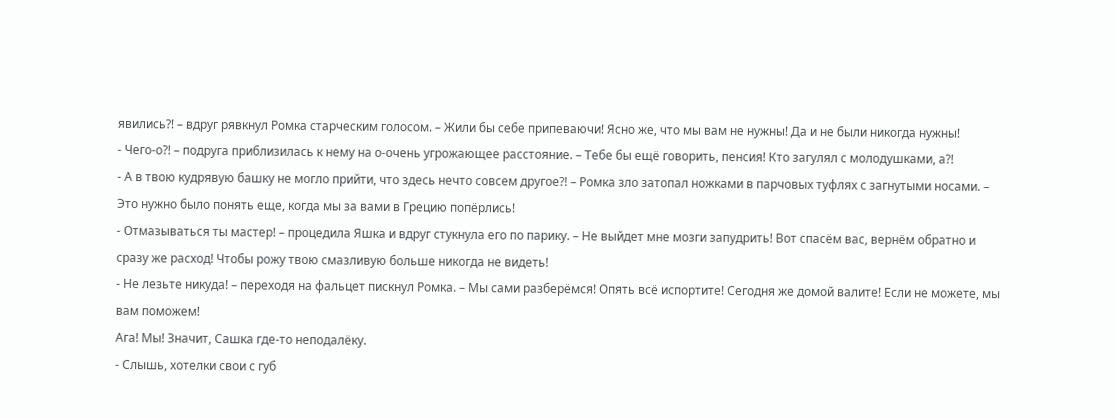явились?! – вдруг рявкнул Ромка старческим голосом. – Жили бы себе припеваючи! Ясно же, что мы вам не нужны! Да и не были никогда нужны!
- Чего-о?! – подруга приблизилась к нему на о-очень угрожающее расстояние. – Тебе бы ещё говорить, пенсия! Кто загулял с молодушками, а?!
- А в твою кудрявую башку не могло прийти, что здесь нечто совсем другое?! – Ромка зло затопал ножками в парчовых туфлях с загнутыми носами. – Это нужно было понять еще, когда мы за вами в Грецию попёрлись!
- Отмазываться ты мастер! – процедила Яшка и вдруг стукнула его по парику. – Не выйдет мне мозги запудрить! Вот спасём вас, вернём обратно и сразу же расход! Чтобы рожу твою смазливую больше никогда не видеть!
- Не лезьте никуда! – переходя на фальцет пискнул Ромка. – Мы сами разберёмся! Опять всё испортите! Сегодня же домой валите! Если не можете, мы вам поможем!
Ага! Мы! Значит, Сашка где-то неподалёку.
- Слышь, хотелки свои с губ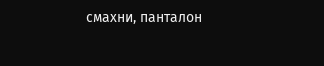смахни, панталон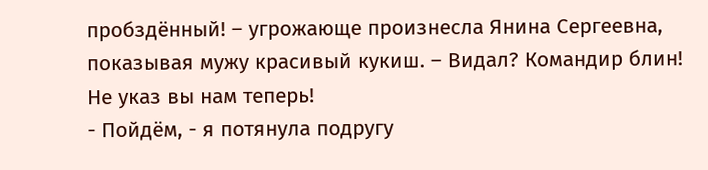пробздённый! – угрожающе произнесла Янина Сергеевна, показывая мужу красивый кукиш. – Видал? Командир блин! Не указ вы нам теперь!
- Пойдём, - я потянула подругу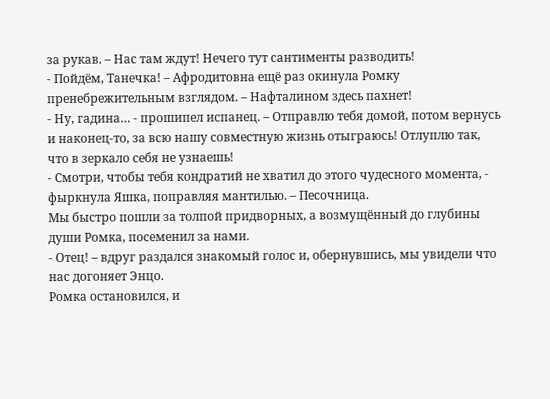за рукав. – Нас там ждут! Нечего тут сантименты разводить!
- Пойдём, Танечка! – Афродитовна ещё раз окинула Ромку пренебрежительным взглядом. – Нафталином здесь пахнет!
- Ну, гадина… - прошипел испанец. – Отправлю тебя домой, потом вернусь и наконец-то, за всю нашу совместную жизнь отыграюсь! Отлуплю так, что в зеркало себя не узнаешь!
- Смотри, чтобы тебя кондратий не хватил до этого чудесного момента, - фыркнула Яшка, поправляя мантилью. – Песочница.
Мы быстро пошли за толпой придворных, а возмущённый до глубины души Ромка, посеменил за нами.
- Отец! – вдруг раздался знакомый голос и, обернувшись, мы увидели что нас догоняет Энцо.
Ромка остановился, и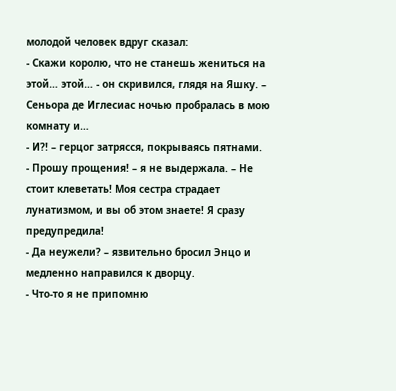молодой человек вдруг сказал:
- Скажи королю, что не станешь жениться на этой… этой… - он скривился, глядя на Яшку. – Сеньора де Иглесиас ночью пробралась в мою комнату и…
- И?! – герцог затрясся, покрываясь пятнами.
- Прошу прощения! – я не выдержала. – Не стоит клеветать! Моя сестра страдает лунатизмом, и вы об этом знаете! Я сразу предупредила!
- Да неужели? – язвительно бросил Энцо и медленно направился к дворцу.
- Что-то я не припомню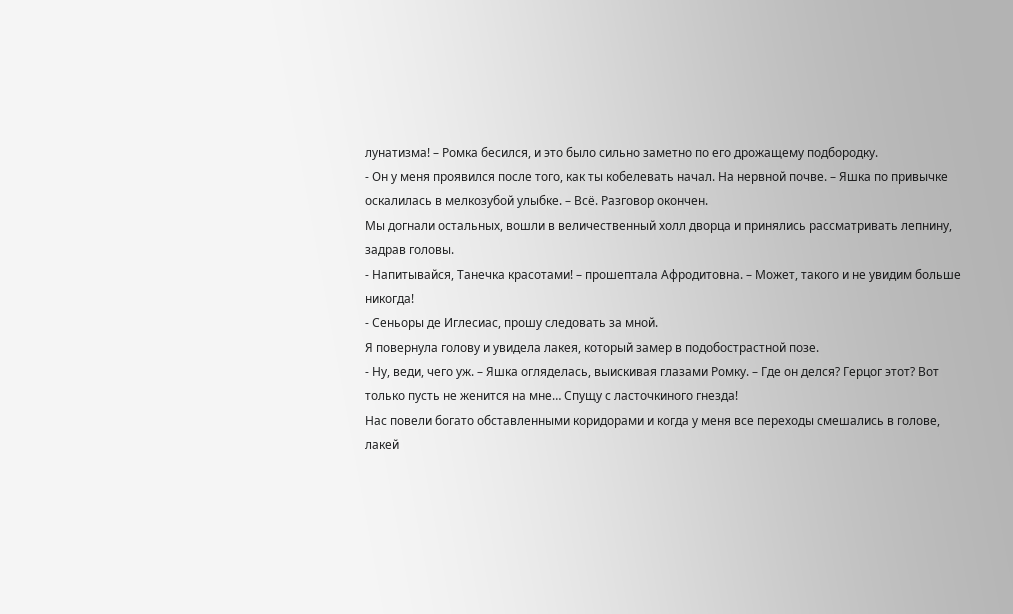лунатизма! – Ромка бесился, и это было сильно заметно по его дрожащему подбородку.
- Он у меня проявился после того, как ты кобелевать начал. На нервной почве. – Яшка по привычке оскалилась в мелкозубой улыбке. – Всё. Разговор окончен.
Мы догнали остальных, вошли в величественный холл дворца и принялись рассматривать лепнину, задрав головы.
- Напитывайся, Танечка красотами! – прошептала Афродитовна. – Может, такого и не увидим больше никогда!
- Сеньоры де Иглесиас, прошу следовать за мной.
Я повернула голову и увидела лакея, который замер в подобострастной позе.
- Ну, веди, чего уж. – Яшка огляделась, выискивая глазами Ромку. – Где он делся? Герцог этот? Вот только пусть не женится на мне… Спущу с ласточкиного гнезда!
Нас повели богато обставленными коридорами и когда у меня все переходы смешались в голове, лакей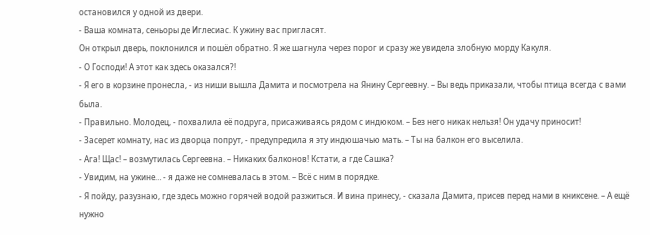остановился у одной из двери.
- Ваша комната, сеньоры де Иглесиас. К ужину вас пригласят.
Он открыл дверь, поклонился и пошёл обратно. Я же шагнула через порог и сразу же увидела злобную морду Какуля.
- О Господи! А этот как здесь оказался?!
- Я его в корзине пронесла, - из ниши вышла Дамита и посмотрела на Янину Сергеевну. – Вы ведь приказали, чтобы птица всегда с вами была.
- Правильно. Молодец, - похвалила её подруга, присаживаясь рядом с индюком. – Без него никак нельзя! Он удачу приносит!
- Засерет комнату, нас из дворца попрут, - предупредила я эту индюшачью мать. – Ты на балкон его выселила.
- Ага! Щас! – возмутилась Сергеевна. – Никаких балконов! Кстати, а где Сашка?
- Увидим, на ужине… - я даже не сомневалась в этом. – Всё с ним в порядке.
- Я пойду, разузнаю, где здесь можно горячей водой разжиться. И вина принесу, - сказала Дамита, присев перед нами в книксене. – А ещё нужно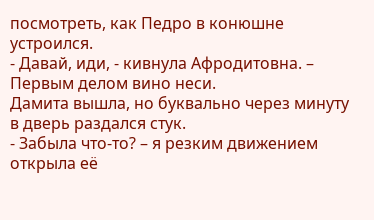посмотреть, как Педро в конюшне устроился.
- Давай, иди, - кивнула Афродитовна. – Первым делом вино неси.
Дамита вышла, но буквально через минуту в дверь раздался стук.
- Забыла что-то? – я резким движением открыла её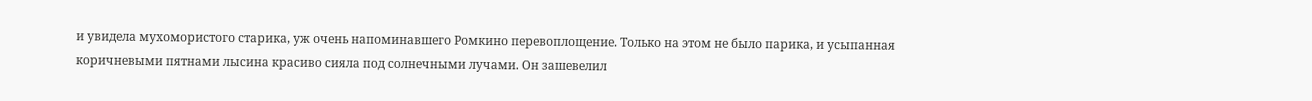и увидела мухомористого старика, уж очень напоминавшего Ромкино перевоплощение. Только на этом не было парика, и усыпанная коричневыми пятнами лысина красиво сияла под солнечными лучами. Он зашевелил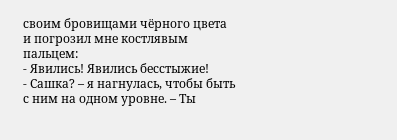своим бровищами чёрного цвета и погрозил мне костлявым пальцем:
- Явились! Явились бесстыжие!
- Сашка? – я нагнулась, чтобы быть с ним на одном уровне. – Ты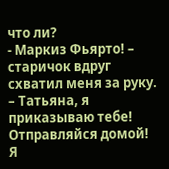что ли?
- Маркиз Фьярто! – старичок вдруг схватил меня за руку. – Татьяна, я приказываю тебе! Отправляйся домой!
Я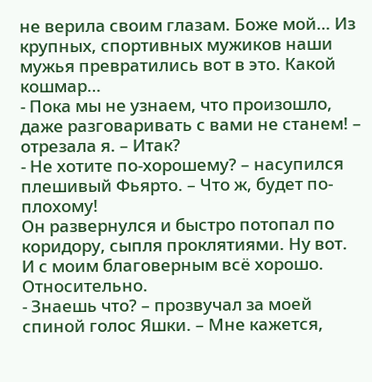не верила своим глазам. Боже мой… Из крупных, спортивных мужиков наши мужья превратились вот в это. Какой кошмар…
- Пока мы не узнаем, что произошло, даже разговаривать с вами не станем! – отрезала я. – Итак?
- Не хотите по-хорошему? – насупился плешивый Фьярто. – Что ж, будет по-плохому!
Он развернулся и быстро потопал по коридору, сыпля проклятиями. Ну вот. И с моим благоверным всё хорошо. Относительно.
- Знаешь что? – прозвучал за моей спиной голос Яшки. – Мне кажется,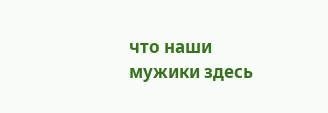что наши мужики здесь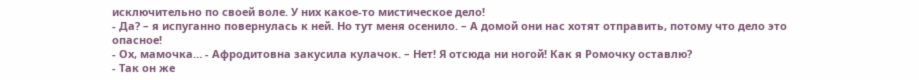исключительно по своей воле. У них какое-то мистическое дело!
- Да? – я испуганно повернулась к ней. Но тут меня осенило. – А домой они нас хотят отправить, потому что дело это опасное!
- Ох, мамочка… - Афродитовна закусила кулачок. – Нет! Я отсюда ни ногой! Как я Ромочку оставлю?
- Так он же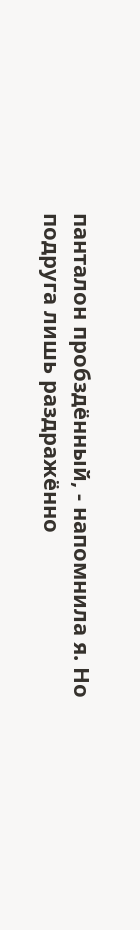панталон пробздённый, - напомнила я. Но подруга лишь раздражённо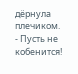дёрнула плечиком.
- Пусть не кобенится!